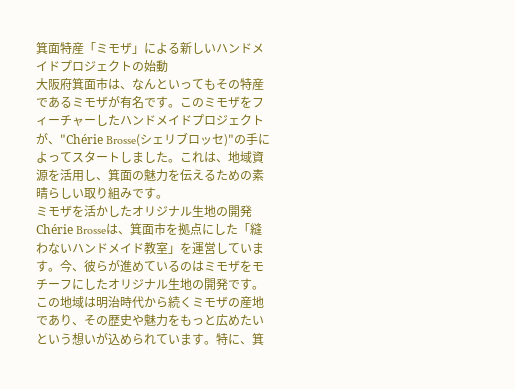箕面特産「ミモザ」による新しいハンドメイドプロジェクトの始動
大阪府箕面市は、なんといってもその特産であるミモザが有名です。このミモザをフィーチャーしたハンドメイドプロジェクトが、"Chérie Brosse(シェリブロッセ)"の手によってスタートしました。これは、地域資源を活用し、箕面の魅力を伝えるための素晴らしい取り組みです。
ミモザを活かしたオリジナル生地の開発
Chérie Brosseは、箕面市を拠点にした「縫わないハンドメイド教室」を運営しています。今、彼らが進めているのはミモザをモチーフにしたオリジナル生地の開発です。この地域は明治時代から続くミモザの産地であり、その歴史や魅力をもっと広めたいという想いが込められています。特に、箕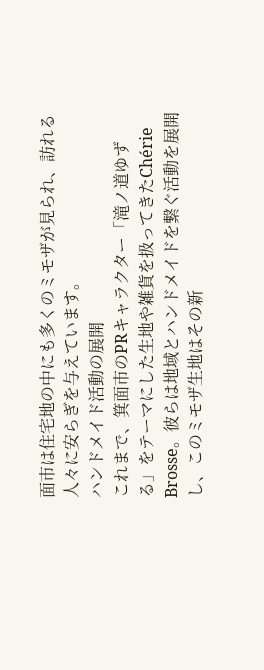面市は住宅地の中にも多くのミモザが見られ、訪れる人々に安らぎを与えています。
ハンドメイド活動の展開
これまで、箕面市のPRキャラクター「滝ノ道ゆずる」をテーマにした生地や雑貨を扱ってきたChérie Brosse。彼らは地域とハンドメイドを繋ぐ活動を展開し、このミモザ生地はその新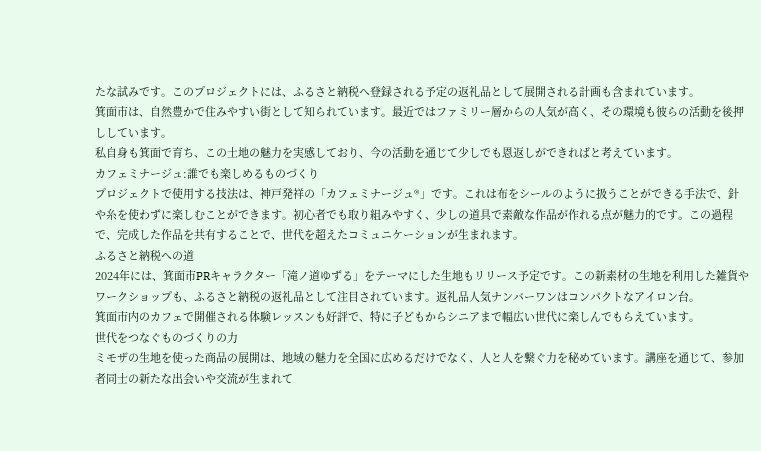たな試みです。このプロジェクトには、ふるさと納税へ登録される予定の返礼品として展開される計画も含まれています。
箕面市は、自然豊かで住みやすい街として知られています。最近ではファミリー層からの人気が高く、その環境も彼らの活動を後押ししています。
私自身も箕面で育ち、この土地の魅力を実感しており、今の活動を通じて少しでも恩返しができればと考えています。
カフェミナージュ:誰でも楽しめるものづくり
プロジェクトで使用する技法は、神戸発祥の「カフェミナージュ®」です。これは布をシールのように扱うことができる手法で、針や糸を使わずに楽しむことができます。初心者でも取り組みやすく、少しの道具で素敵な作品が作れる点が魅力的です。この過程で、完成した作品を共有することで、世代を超えたコミュニケーションが生まれます。
ふるさと納税への道
2024年には、箕面市PRキャラクター「滝ノ道ゆずる」をテーマにした生地もリリース予定です。この新素材の生地を利用した雑貨やワークショップも、ふるさと納税の返礼品として注目されています。返礼品人気ナンバーワンはコンパクトなアイロン台。
箕面市内のカフェで開催される体験レッスンも好評で、特に子どもからシニアまで幅広い世代に楽しんでもらえています。
世代をつなぐものづくりの力
ミモザの生地を使った商品の展開は、地域の魅力を全国に広めるだけでなく、人と人を繋ぐ力を秘めています。講座を通じて、参加者同士の新たな出会いや交流が生まれて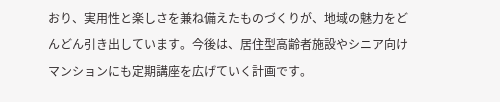おり、実用性と楽しさを兼ね備えたものづくりが、地域の魅力をどんどん引き出しています。今後は、居住型高齢者施設やシニア向けマンションにも定期講座を広げていく計画です。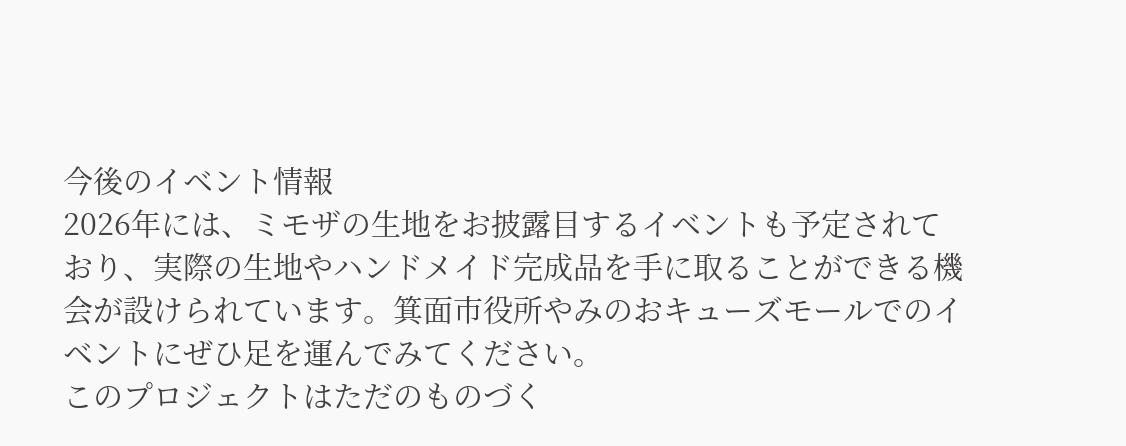今後のイベント情報
2026年には、ミモザの生地をお披露目するイベントも予定されており、実際の生地やハンドメイド完成品を手に取ることができる機会が設けられています。箕面市役所やみのおキューズモールでのイベントにぜひ足を運んでみてください。
このプロジェクトはただのものづく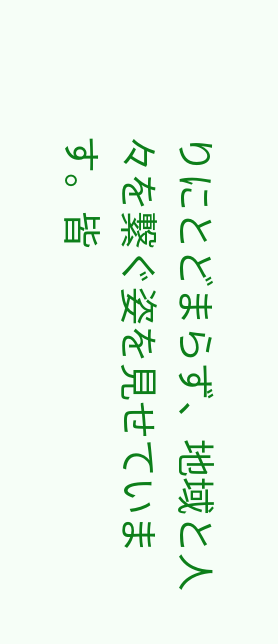りにとどまらず、地域と人々を繋ぐ姿を見せています。皆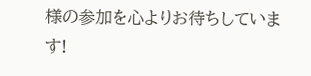様の参加を心よりお待ちしています!